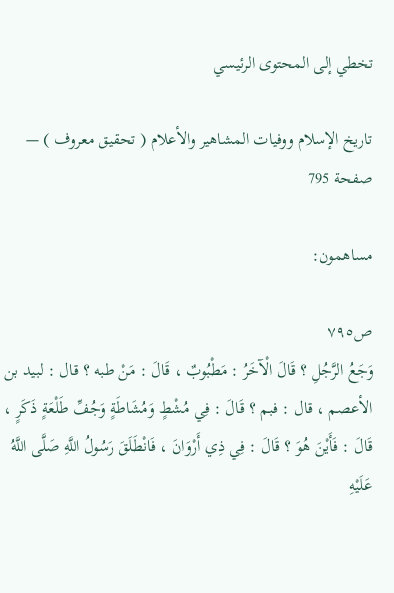تخطي إلى المحتوى الرئيسي

تاريخ الإسلام ووفيات المشاهير والأعلام ( تحقيق معروف ) — صفحة 795

مساهمون:

ص٧٩٥
وَجَعُ الرَّجُلِ ؟ قَالَ الْآخَرُ : مَطْبُوبٌ ، قَالَ : مَنْ طبه ؟ قال : لبيد بن الأعصم ، قال : فبم ؟ قَالَ : فِي مُشْطٍ وَمُشَاطَةٍ وَجُفِّ طَلْعَةٍ ذَكَرٍ ، قَالَ : فَأَيْنَ هُوَ ؟ قَالَ : فِي ذِي أَرْوَانَ ، فَانْطَلَقَ رَسُولُ اللَّهِ صَلَّى اللَّهُ عَلَيْهِ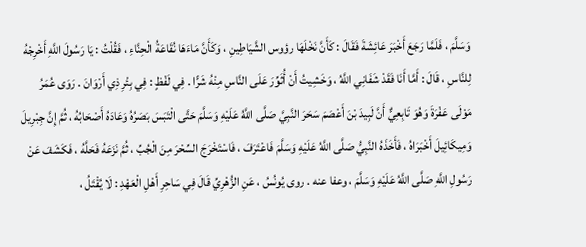وَسَلَّمَ ، فَلَمَّا رَجَعَ أَخْبَرَ عَائِشَةَ فَقَالَ : كَأَنَّ نَخْلَهَا رؤوس الشَّيَاطِينِ ، وَكَأَنَّ مَاءَهَا نُقَاعَةُ الْحِنَّاءِ ، فَقُلْتُ : يَا رَسُولَ اللَّهِ أَخْرِجْهُ لِلنَّاسِ ، قَالَ : أَمَّا أَنَا فَقَدْ شَفَانِي اللَّهُ ، وَخَشِيتُ أَنْ أُثَوِّرَ عَلَى النَّاسِ مِنْهُ شَرًّا . فِي لَفْظٍ : فِي بِئْرِ ذِي أَرْوَانَ . رَوَى عُمَرُ مَوْلَى عَفْرَةَ وَهُوَ تَابِعِيٌّ أَنَّ لَبِيدَ بْنَ أَعْصَمَ سَحَرَ النَّبِيَّ صَلَّى اللَّهُ عَلَيْهِ وَسَلَّمَ حَتَّى الْتَبَسَ بَصَرُهُ وَعَادَهُ أَصْحَابُهُ ، ثُمَّ إِنَّ جِبْرِيلَ وَمِيكَائِيلَ أَخْبَرَاهُ ، فَأَخَذَهُ النَّبِيُّ صَلَّى اللَّهُ عَلَيْهِ وَسَلَّمَ فَاعْتَرَفَ ، فَاسْتَخْرَجَ السِّحْرَ مِنَ الْجُبِّ ، ثُمَّ نَزَعَهُ فَحَلَّهُ ، فَكَشَفَ عَنْ رَسُولِ اللَّهِ صَلَّى اللَّهُ عَلَيْهِ وَسَلَّمَ ، وعفا عنه . روى يُونُسُ ، عَنِ الزُّهْرِيِّ قَالَ فِي سَاحِرِ أَهْلِ الْعَهْدِ : لَا يُقْتَلُ ،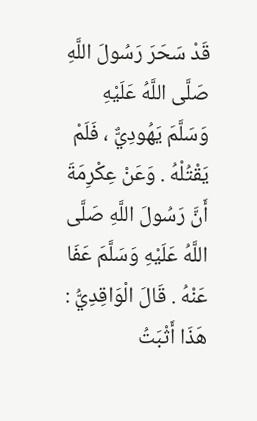قَدْ سَحَرَ رَسُولَ اللَّهِ صَلَّى اللَّهُ عَلَيْهِ وَسَلَّمَ يَهُودِيٌّ ، فَلَمْ يَقْتُلْهُ . وَعَنْ عِكْرِمَةَ أَنَّ رَسُولَ اللَّهِ صَلَّى اللَّهُ عَلَيْهِ وَسَلَّمَ عَفَا عَنْهُ . قَالَ الْوَاقِدِيُّ : هَذَا أَثْبَتُ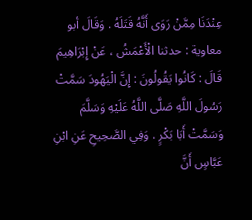عِنْدَنَا مِمَّنْ رَوَى أَنَّهُ قَتَلَهُ . وَقَالَ أبو معاوية : حدثنا الْأَعْمَشُ ، عَنْ إِبْرَاهِيمَ قَالَ : كَانُوا يَقُولُونَ : إِنَّ الْيَهُودَ سَمَّتْ رَسُولَ اللَّهِ صَلَّى اللَّهُ عَلَيْهِ وَسَلَّمَ وَسَمَّتْ أَبَا بَكْرٍ . وَفِي الصَّحِيحِ عَنِ ابْنِ عَبَّاسٍ أَنَّ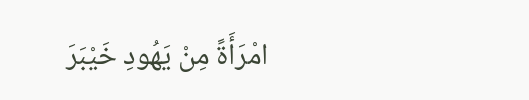امْرَأَةً مِنْ يَهُودِ خَيْبَرَ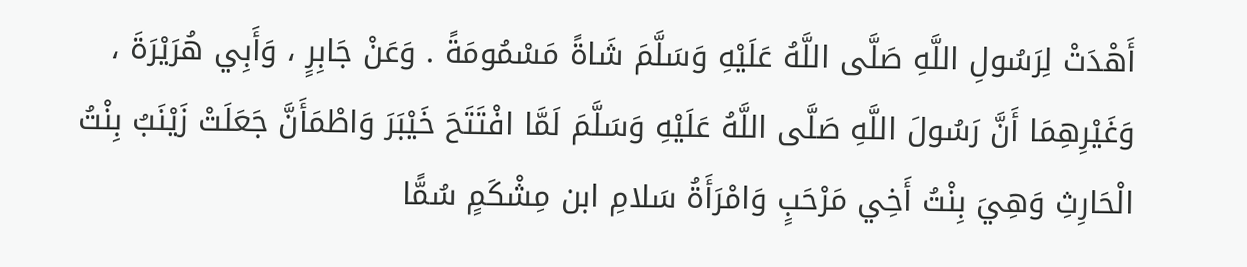أَهْدَتْ لِرَسُولِ اللَّهِ صَلَّى اللَّهُ عَلَيْهِ وَسَلَّمَ شَاةً مَسْمُومَةً . وَعَنْ جَابِرٍ ، وَأَبِي هُرَيْرَةَ ، وَغَيْرِهِمَا أَنَّ رَسُولَ اللَّهِ صَلَّى اللَّهُ عَلَيْهِ وَسَلَّمَ لَمَّا افْتَتَحَ خَيْبَرَ وَاطْمَأَنَّ جَعَلَتْ زَيْنَبُ بِنْتُ الْحَارِثِ وَهِيَ بِنْتُ أَخِي مَرْحَبٍ وَامْرَأَةُ سَلامِ ابن مِشْكَمٍ سُمًّا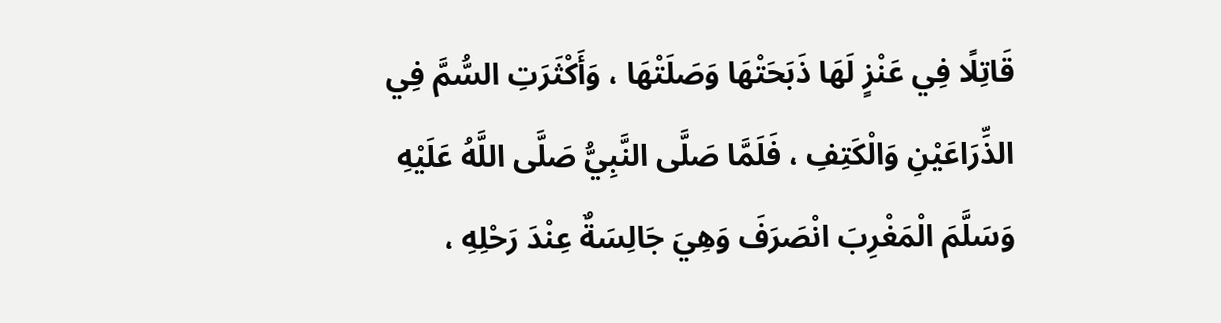قَاتِلًا فِي عَنْزٍ لَهَا ذَبَحَتْهَا وَصَلَتْهَا ، وَأَكْثَرَتِ السُّمَّ فِي الذِّرَاعَيْنِ وَالْكَتِفِ ، فَلَمَّا صَلَّى النَّبِيُّ صَلَّى اللَّهُ عَلَيْهِ وَسَلَّمَ الْمَغْرِبَ انْصَرَفَ وَهِيَ جَالِسَةٌ عِنْدَ رَحْلِهِ ،